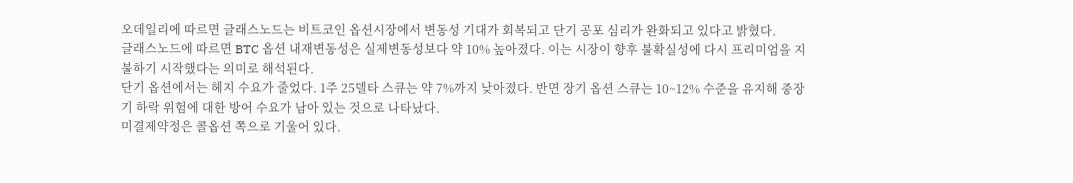오데일리에 따르면 글래스노드는 비트코인 옵션시장에서 변동성 기대가 회복되고 단기 공포 심리가 완화되고 있다고 밝혔다.
글래스노드에 따르면 BTC 옵션 내재변동성은 실제변동성보다 약 10% 높아졌다. 이는 시장이 향후 불확실성에 다시 프리미엄을 지불하기 시작했다는 의미로 해석된다.
단기 옵션에서는 헤지 수요가 줄었다. 1주 25델타 스큐는 약 7%까지 낮아졌다. 반면 장기 옵션 스큐는 10~12% 수준을 유지해 중장기 하락 위험에 대한 방어 수요가 남아 있는 것으로 나타났다.
미결제약정은 콜옵션 쪽으로 기울어 있다.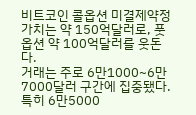비트코인 콜옵션 미결제약정 가치는 약 150억달러로, 풋옵션 약 100억달러를 웃돈다.
거래는 주로 6만1000~6만7000달러 구간에 집중됐다. 특히 6만5000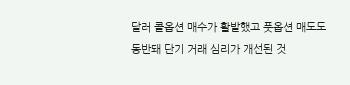달러 콜옵션 매수가 활발했고 풋옵션 매도도 동반돼 단기 거래 심리가 개선된 것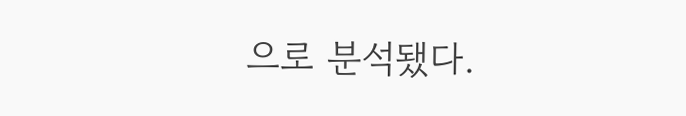으로 분석됐다.